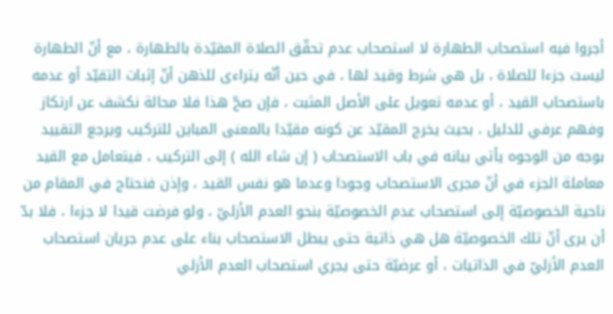أجروا فيه استصحاب الطهارة لا استصحاب عدم تحقّق الصلاة المقيّدة بالطهارة ، مع أنّ الطهارة ليست جزءا للصلاة ، بل هي شرط وقيد لها ، في حين أنّه يتراءى للذهن أنّ إثبات التقيّد أو عدمه باستصحاب القيد ، أو عدمه تعويل على الأصل المثبت ، فإن صحّ هذا فلا محالة نكشف عن ارتكاز وفهم عرفي للدليل ، بحيث يخرج المقيّد عن كونه مقيّدا بالمعنى المباين للتركيب ويرجع التقييد بوجه من الوجوه يأتي بيانه في باب الاستصحاب ( إن شاء الله ) إلى التركيب ، فيتعامل مع القيد معاملة الجزء في أنّ مجرى الاستصحاب وجودا وعدما هو نفس القيد ، وإذن فنحتاج في المقام من ناحية الخصوصيّة إلى استصحاب عدم الخصوصيّة بنحو العدم الأزليّ ، ولو فرضت قيدا لا جزءا ، فلا بدّ أن يرى أنّ تلك الخصوصيّة هل هي ذاتية حتى يبطل الاستصحاب بناء على عدم جريان استصحاب العدم الأزليّ في الذاتيات ، أو عرضيّة حتى يجري استصحاب العدم الأزلي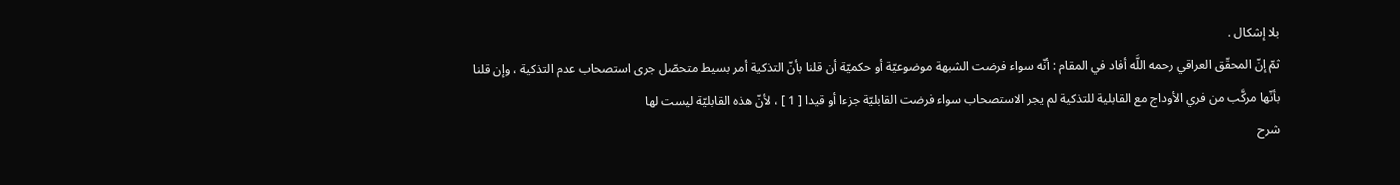بلا إشكال .
ثمّ إنّ المحقّق العراقي رحمه اللَّه أفاد في المقام : أنّه سواء فرضت الشبهة موضوعيّة أو حكميّة أن قلنا بأنّ التذكية أمر بسيط متحصّل جرى استصحاب عدم التذكية ، وإن قلنا بأنّها مركَّب من فري الأوداج مع القابلية للتذكية لم يجر الاستصحاب سواء فرضت القابليّة جزءا أو قيدا [ 1 ] ، لأنّ هذه القابليّة ليست لها
شرح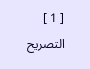[ 1 ] التصريح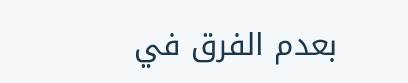بعدم الفرق في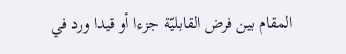المقام بين فرض القابليّة جزءا أو قيدا ورد في